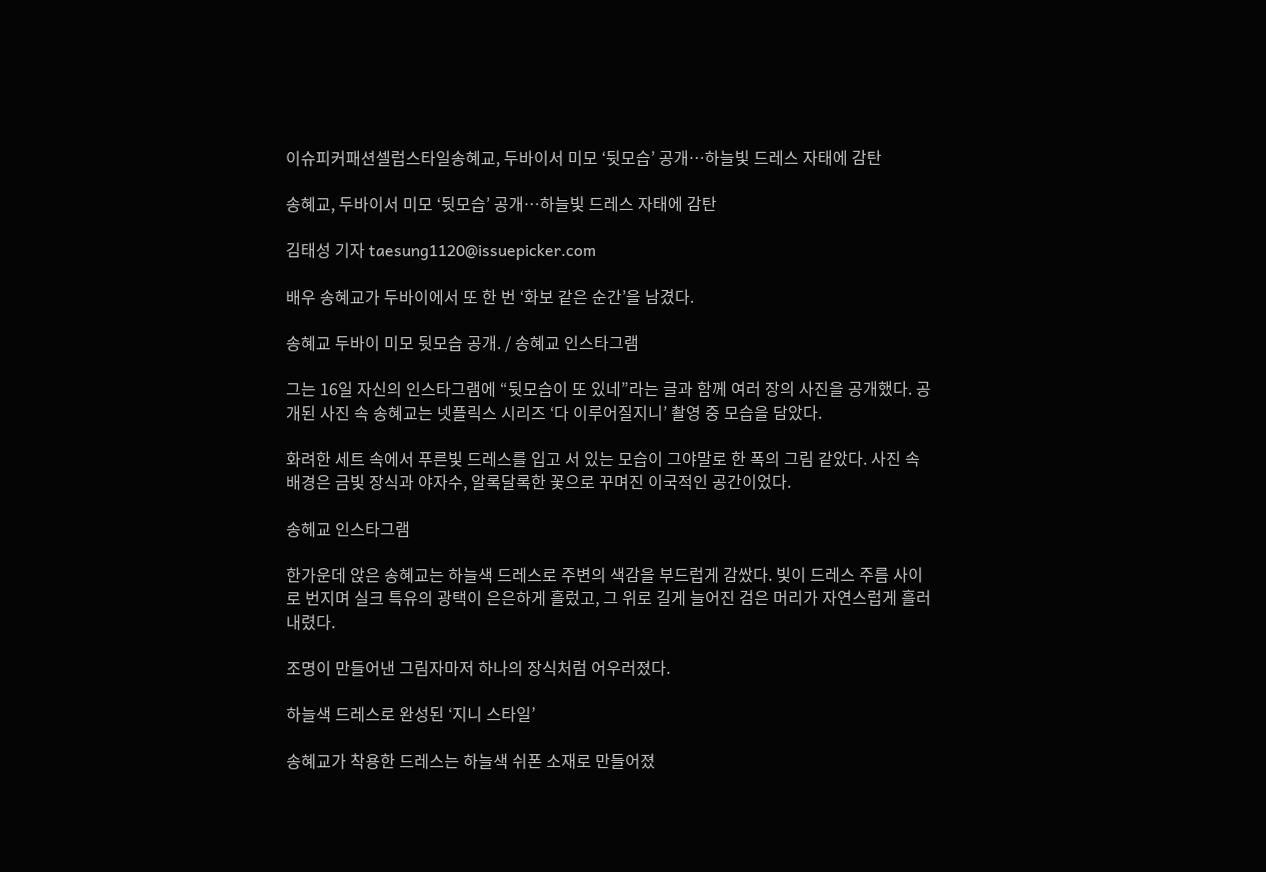이슈피커패션셀럽스타일송혜교, 두바이서 미모 ‘뒷모습’ 공개…하늘빛 드레스 자태에 감탄

송혜교, 두바이서 미모 ‘뒷모습’ 공개…하늘빛 드레스 자태에 감탄

김태성 기자 taesung1120@issuepicker.com

배우 송혜교가 두바이에서 또 한 번 ‘화보 같은 순간’을 남겼다.

송혜교 두바이 미모 뒷모습 공개. / 송혜교 인스타그램

그는 16일 자신의 인스타그램에 “뒷모습이 또 있네”라는 글과 함께 여러 장의 사진을 공개했다. 공개된 사진 속 송혜교는 넷플릭스 시리즈 ‘다 이루어질지니’ 촬영 중 모습을 담았다.

화려한 세트 속에서 푸른빛 드레스를 입고 서 있는 모습이 그야말로 한 폭의 그림 같았다. 사진 속 배경은 금빛 장식과 야자수, 알록달록한 꽃으로 꾸며진 이국적인 공간이었다.

송헤교 인스타그램

한가운데 앉은 송혜교는 하늘색 드레스로 주변의 색감을 부드럽게 감쌌다. 빛이 드레스 주름 사이로 번지며 실크 특유의 광택이 은은하게 흘렀고, 그 위로 길게 늘어진 검은 머리가 자연스럽게 흘러내렸다.

조명이 만들어낸 그림자마저 하나의 장식처럼 어우러졌다.

하늘색 드레스로 완성된 ‘지니 스타일’

송혜교가 착용한 드레스는 하늘색 쉬폰 소재로 만들어졌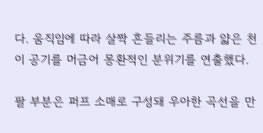다. 움직임에 따라 살짝 흔들리는 주름과 얇은 천이 공기를 머금어 몽환적인 분위기를 연출했다.

팔 부분은 퍼프 소매로 구성돼 우아한 곡선을 만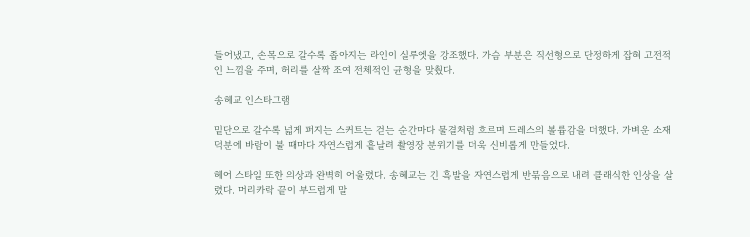들어냈고, 손목으로 갈수록 좁아지는 라인이 실루엣을 강조했다. 가슴 부분은 직선형으로 단정하게 잡혀 고전적인 느낌을 주며, 허리를 살짝 조여 전체적인 균형을 맞췄다.

송헤교 인스타그램

밑단으로 갈수록 넓게 퍼지는 스커트는 걷는 순간마다 물결처럼 흐르며 드레스의 볼륨감을 더했다. 가벼운 소재 덕분에 바람이 불 때마다 자연스럽게 흩날려 촬영장 분위기를 더욱 신비롭게 만들었다.

헤어 스타일 또한 의상과 완벽히 어울렸다. 송혜교는 긴 흑발을 자연스럽게 반묶음으로 내려 클래식한 인상을 살렸다. 머리카락 끝이 부드럽게 말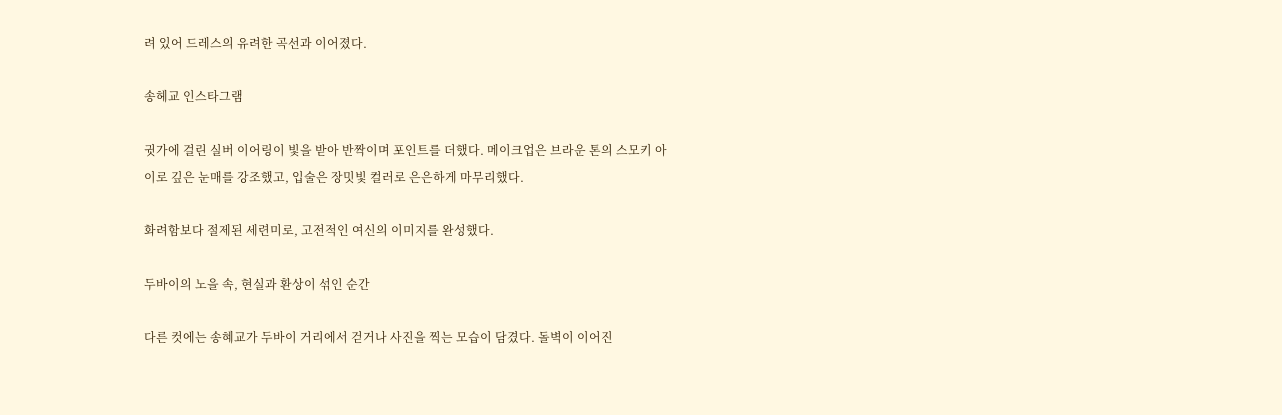려 있어 드레스의 유려한 곡선과 이어졌다.

송헤교 인스타그램

귓가에 걸린 실버 이어링이 빛을 받아 반짝이며 포인트를 더했다. 메이크업은 브라운 톤의 스모키 아이로 깊은 눈매를 강조했고, 입술은 장밋빛 컬러로 은은하게 마무리했다.

화려함보다 절제된 세련미로, 고전적인 여신의 이미지를 완성했다.

두바이의 노을 속, 현실과 환상이 섞인 순간

다른 컷에는 송혜교가 두바이 거리에서 걷거나 사진을 찍는 모습이 담겼다. 돌벽이 이어진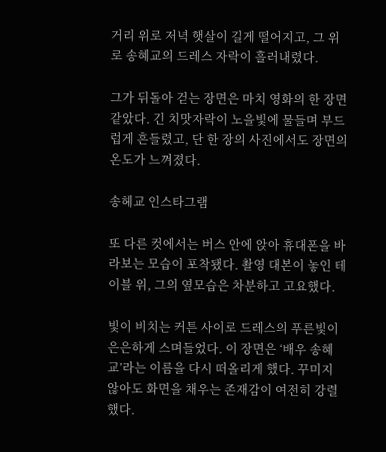거리 위로 저녁 햇살이 길게 떨어지고, 그 위로 송혜교의 드레스 자락이 흘러내렸다.

그가 뒤돌아 걷는 장면은 마치 영화의 한 장면 같았다. 긴 치맛자락이 노을빛에 물들며 부드럽게 흔들렸고, 단 한 장의 사진에서도 장면의 온도가 느껴졌다.

송헤교 인스타그램

또 다른 컷에서는 버스 안에 앉아 휴대폰을 바라보는 모습이 포착됐다. 촬영 대본이 놓인 테이블 위, 그의 옆모습은 차분하고 고요했다.

빛이 비치는 커튼 사이로 드레스의 푸른빛이 은은하게 스며들었다. 이 장면은 ‘배우 송혜교’라는 이름을 다시 떠올리게 했다. 꾸미지 않아도 화면을 채우는 존재감이 여전히 강렬했다.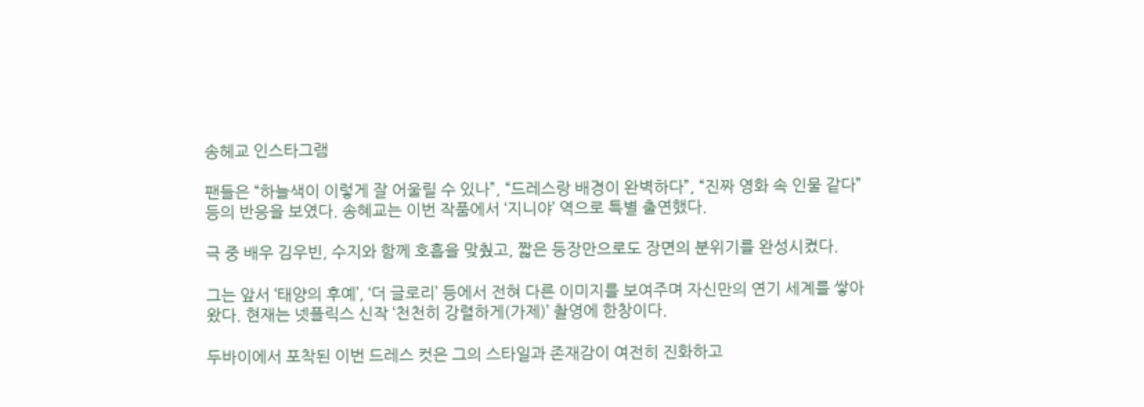송헤교 인스타그램

팬들은 “하늘색이 이렇게 잘 어울릴 수 있나”, “드레스랑 배경이 완벽하다”, “진짜 영화 속 인물 같다” 등의 반응을 보였다. 송혜교는 이번 작품에서 ‘지니야’ 역으로 특별 출연했다.

극 중 배우 김우빈, 수지와 함께 호흡을 맞췄고, 짧은 등장만으로도 장면의 분위기를 완성시켰다.

그는 앞서 ‘태양의 후예’, ‘더 글로리’ 등에서 전혀 다른 이미지를 보여주며 자신만의 연기 세계를 쌓아왔다. 현재는 넷플릭스 신작 ‘천천히 강렬하게(가제)’ 촬영에 한창이다.

두바이에서 포착된 이번 드레스 컷은 그의 스타일과 존재감이 여전히 진화하고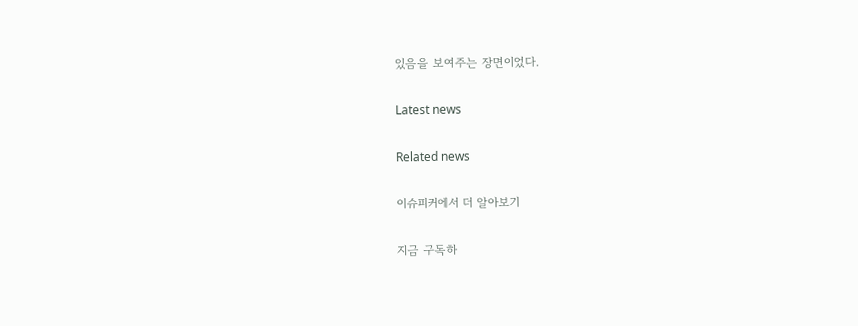있음을 보여주는 장면이었다.

Latest news

Related news

이슈피커에서 더 알아보기

지금 구독하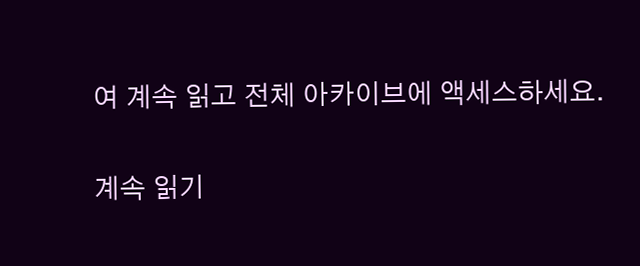여 계속 읽고 전체 아카이브에 액세스하세요.

계속 읽기